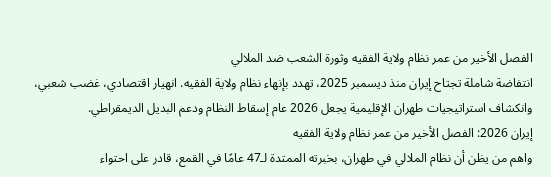الفصل الأخير من عمر نظام ولاية الفقيه وثورة الشعب ضد الملالي
انتفاضة شاملة تجتاح إيران منذ ديسمبر 2025، تهدد بإنهاء نظام ولاية الفقيه. انهيار اقتصادي، غضب شعبي، وانكشاف استراتيجيات طهران الإقليمية يجعل 2026 عام إسقاط النظام ودعم البديل الديمقراطي.
إيران 2026: الفصل الأخير من عمر نظام ولاية الفقيه
واهم من يظن أن نظام الملالي في طهران، بخبرته الممتدة لـ47 عامًا في القمع، قادر على احتواء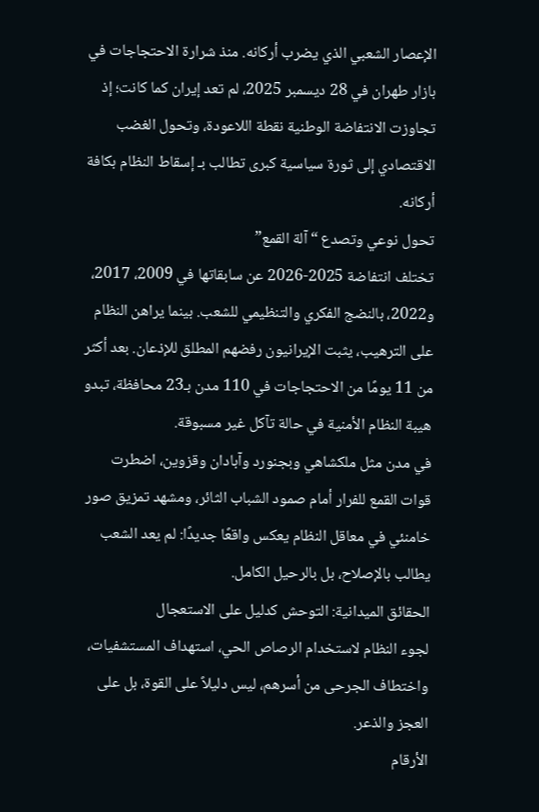الإعصار الشعبي الذي يضرب أركانه. منذ شرارة الاحتجاجات في بازار طهران في 28 ديسمبر 2025، لم تعد إيران كما كانت؛ إذ تجاوزت الانتفاضة الوطنية نقطة اللاعودة، وتحول الغضب الاقتصادي إلى ثورة سياسية كبرى تطالب بـ إسقاط النظام بكافة أركانه.
تحول نوعي وتصدع “آلة القمع”
تختلف انتفاضة 2025-2026 عن سابقاتها في 2009، 2017، و2022، بالنضج الفكري والتنظيمي للشعب. بينما يراهن النظام على الترهيب، يثبت الإيرانيون رفضهم المطلق للإذعان. بعد أكثر من 11 يومًا من الاحتجاجات في 110 مدن بـ23 محافظة، تبدو هيبة النظام الأمنية في حالة تآكل غير مسبوقة.
في مدن مثل ملكشاهي وبجنورد وآبادان وقزوين، اضطرت قوات القمع للفرار أمام صمود الشباب الثائر، ومشهد تمزيق صور خامنئي في معاقل النظام يعكس واقعًا جديدًا: لم يعد الشعب يطالب بالإصلاح، بل بالرحيل الكامل.
الحقائق الميدانية: التوحش كدليل على الاستعجال
لجوء النظام لاستخدام الرصاص الحي، استهداف المستشفيات، واختطاف الجرحى من أسرهم، ليس دليلاً على القوة، بل على العجز والذعر.
الأرقام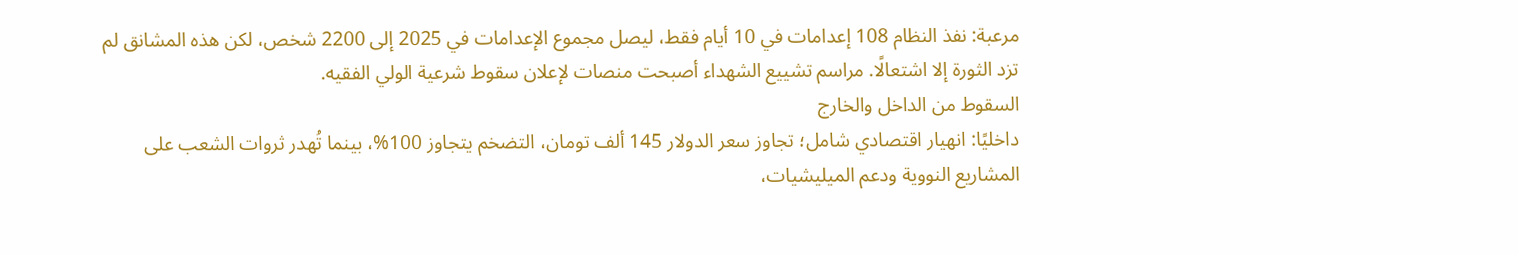مرعبة: نفذ النظام 108 إعدامات في 10 أيام فقط، ليصل مجموع الإعدامات في 2025 إلى 2200 شخص، لكن هذه المشانق لم تزد الثورة إلا اشتعالًا. مراسم تشييع الشهداء أصبحت منصات لإعلان سقوط شرعية الولي الفقيه.
السقوط من الداخل والخارج
داخليًا: انهيار اقتصادي شامل؛ تجاوز سعر الدولار 145 ألف تومان، التضخم يتجاوز 100%، بينما تُهدر ثروات الشعب على المشاريع النووية ودعم الميليشيات،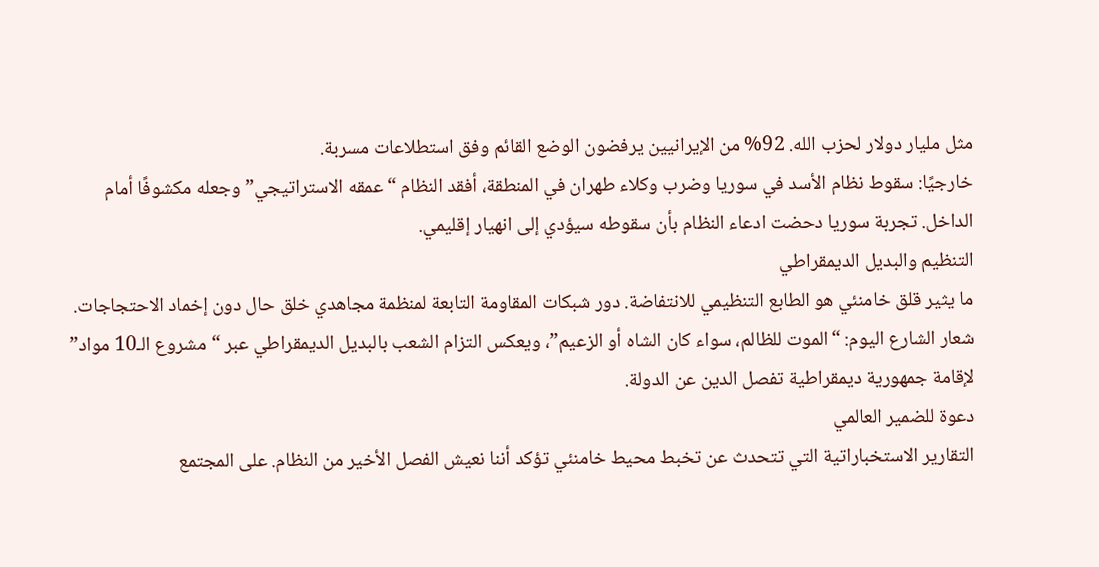مثل مليار دولار لحزب الله. 92% من الإيرانيين يرفضون الوضع القائم وفق استطلاعات مسربة.
خارجيًا: سقوط نظام الأسد في سوريا وضرب وكلاء طهران في المنطقة، أفقد النظام “عمقه الاستراتيجي” وجعله مكشوفًا أمام الداخل. تجربة سوريا دحضت ادعاء النظام بأن سقوطه سيؤدي إلى انهيار إقليمي.
التنظيم والبديل الديمقراطي
ما يثير قلق خامنئي هو الطابع التنظيمي للانتفاضة. دور شبكات المقاومة التابعة لمنظمة مجاهدي خلق حال دون إخماد الاحتجاجات. شعار الشارع اليوم: “الموت للظالم، سواء كان الشاه أو الزعيم”، ويعكس التزام الشعب بالبديل الديمقراطي عبر “مشروع الـ10 مواد” لإقامة جمهورية ديمقراطية تفصل الدين عن الدولة.
دعوة للضمير العالمي
التقارير الاستخباراتية التي تتحدث عن تخبط محيط خامنئي تؤكد أننا نعيش الفصل الأخير من النظام. على المجتمع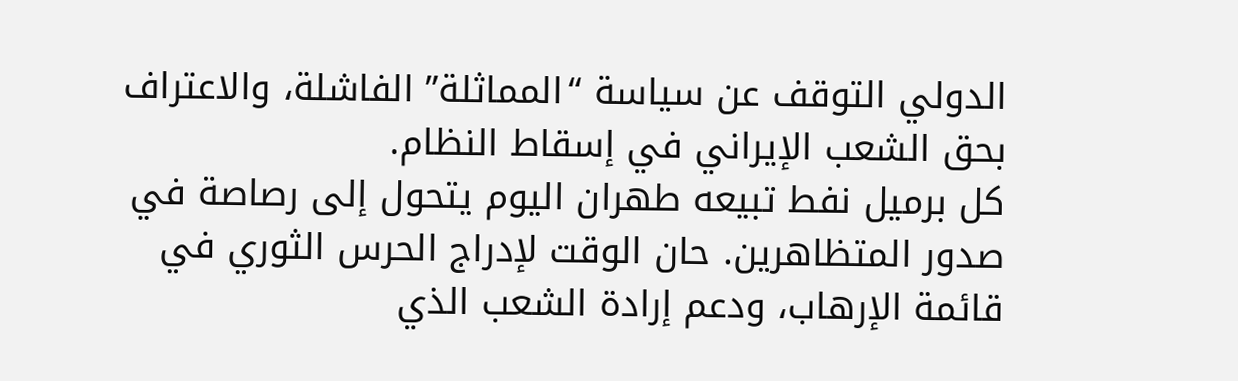الدولي التوقف عن سياسة “المماثلة” الفاشلة، والاعتراف بحق الشعب الإيراني في إسقاط النظام.
كل برميل نفط تبيعه طهران اليوم يتحول إلى رصاصة في صدور المتظاهرين. حان الوقت لإدراج الحرس الثوري في قائمة الإرهاب، ودعم إرادة الشعب الذي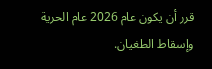قرر أن يكون عام 2026 عام الحرية وإسقاط الطغيان.